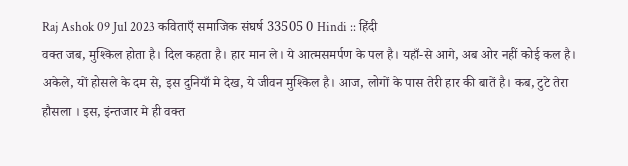Raj Ashok 09 Jul 2023 कविताएँ समाजिक संघर्ष 33505 0 Hindi :: हिंदी
वक्त जब, मुश्किल होता है। दिल कहता है। हार मान ले। ये आत्मसमर्पण के पल है। यहाँ-से आगे, अब ओर नहीं कोई कल है। अकेले, यों होसले के दम से, इस दुनियाँ मे देख, ये जीवन मुश्किल है। आज, लोगों के पास तेरी हार की बातें है। कब, टुटे तेरा हौसला । इस, इंन्तजार मे ही वक्त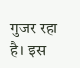गुजर रहा है। इस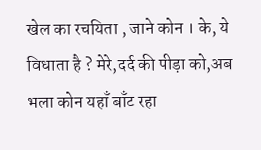खेल का रचयिता , जाने कोन । के, ये विधाता है ? मेरे,दर्द की पीड़ा को,अब भला कोन यहाँ बाँट रहा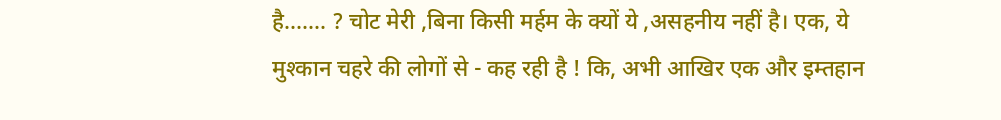है....... ? चोट मेरी ,बिना किसी मर्हम के क्यों ये ,असहनीय नहीं है। एक, ये मुश्कान चहरे की लोगों से - कह रही है ! कि, अभी आखिर एक और इम्तहान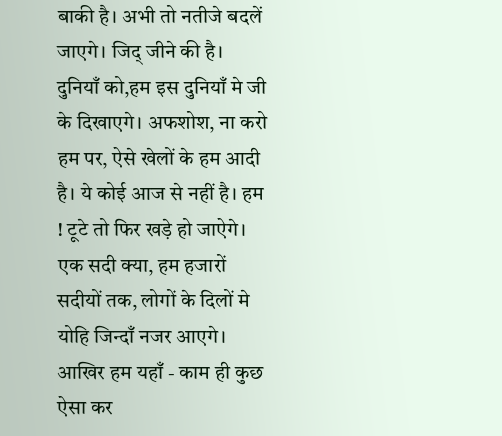बाकी है। अभी तो नतीजे बदलें जाएगे। जिद् जीने की है। दुनियाँ को,हम इस दुनियाँ मे जी के दिखाएगे। अफशोश, ना करो हम पर, ऐसे खेलों के हम आदी है। ये कोई आज से नहीं है। हम ! टूटे तो फिर खड़े हो जाऐगे। एक सदी क्या, हम हजारों सदीयों तक, लोगों के दिलों मे योहि जिन्दाँ नजर आएगे। आखिर हम यहाँ - काम ही कुछ ऐसा कर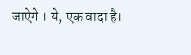जाऐगे । ये, एक वादा है।